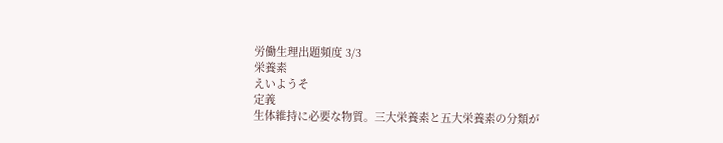労働生理出題頻度 3/3
栄養素
えいようそ
定義
生体維持に必要な物質。三大栄養素と五大栄養素の分類が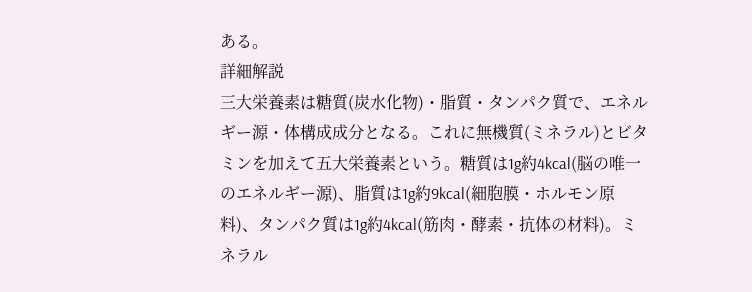ある。
詳細解説
三大栄養素は糖質(炭水化物)・脂質・タンパク質で、エネルギー源・体構成成分となる。これに無機質(ミネラル)とビタミンを加えて五大栄養素という。糖質は1g約4kcal(脳の唯一のエネルギー源)、脂質は1g約9kcal(細胞膜・ホルモン原料)、タンパク質は1g約4kcal(筋肉・酵素・抗体の材料)。ミネラル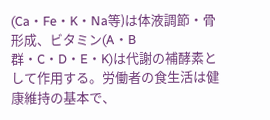(Ca・Fe・K・Na等)は体液調節・骨形成、ビタミン(A・B群・C・D・E・K)は代謝の補酵素として作用する。労働者の食生活は健康維持の基本で、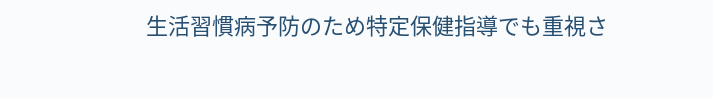生活習慣病予防のため特定保健指導でも重視さ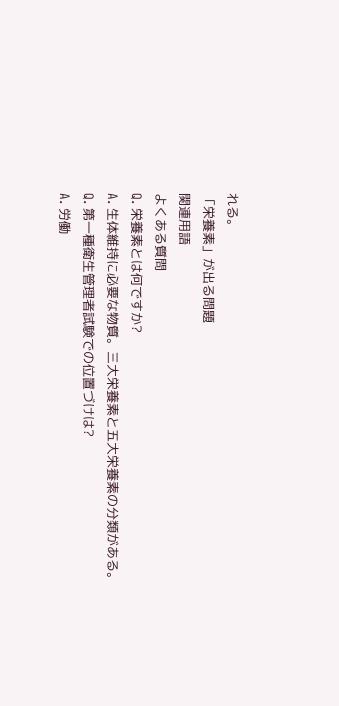れる。
「栄養素」が出る問題
関連用語
よくある質問
Q. 栄養素とは何ですか?
A. 生体維持に必要な物質。三大栄養素と五大栄養素の分類がある。
Q. 第一種衛生管理者試験での位置づけは?
A. 労働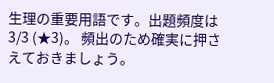生理の重要用語です。出題頻度は 3/3 (★3)。 頻出のため確実に押さえておきましょう。